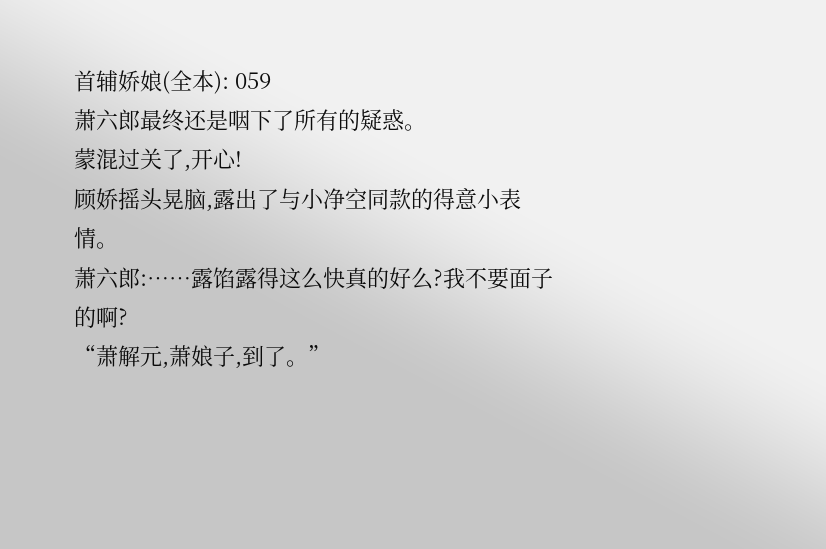首辅娇娘(全本): 059
萧六郎最终还是咽下了所有的疑惑。
蒙混过关了,开心!
顾娇摇头晃脑,露出了与小净空同款的得意小表情。
萧六郎:……露馅露得这么快真的好么?我不要面子的啊?
“萧解元,萧娘子,到了。”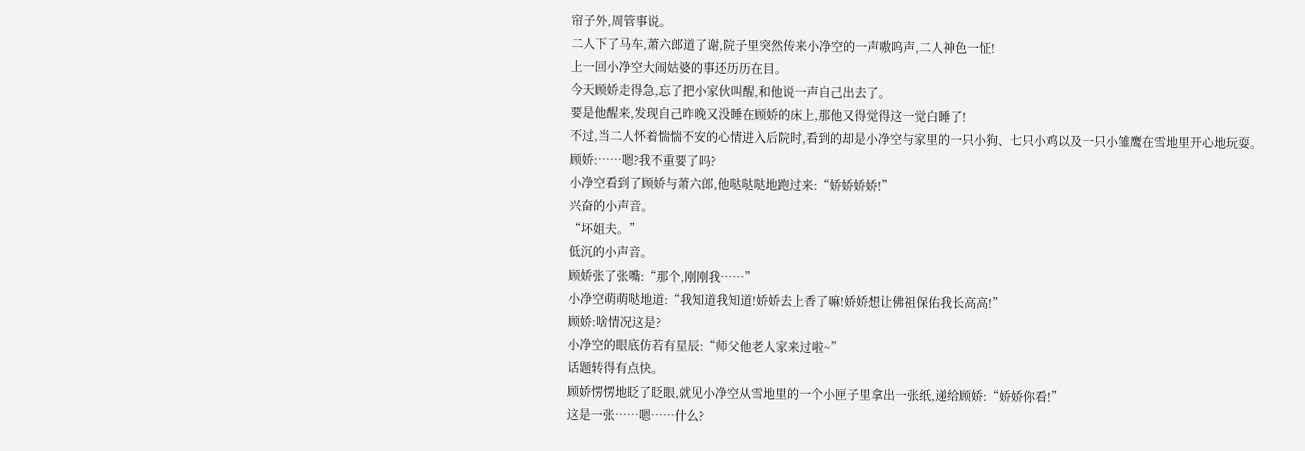帘子外,周管事说。
二人下了马车,萧六郎道了谢,院子里突然传来小净空的一声嗷呜声,二人神色一怔!
上一回小净空大闹姑婆的事还历历在目。
今天顾娇走得急,忘了把小家伙叫醒,和他说一声自己出去了。
要是他醒来,发现自己昨晚又没睡在顾娇的床上,那他又得觉得这一觉白睡了!
不过,当二人怀着惴惴不安的心情进入后院时,看到的却是小净空与家里的一只小狗、七只小鸡以及一只小雏鹰在雪地里开心地玩耍。
顾娇:……嗯?我不重要了吗?
小净空看到了顾娇与萧六郎,他哒哒哒地跑过来:“娇娇娇娇!”
兴奋的小声音。
“坏姐夫。”
低沉的小声音。
顾娇张了张嘴:“那个,刚刚我……”
小净空萌萌哒地道:“我知道我知道!娇娇去上香了嘛!娇娇想让佛祖保佑我长高高!”
顾娇:啥情况这是?
小净空的眼底仿若有星辰:“师父他老人家来过啦~”
话题转得有点快。
顾娇愣愣地眨了眨眼,就见小净空从雪地里的一个小匣子里拿出一张纸,递给顾娇:“娇娇你看!”
这是一张……嗯……什么?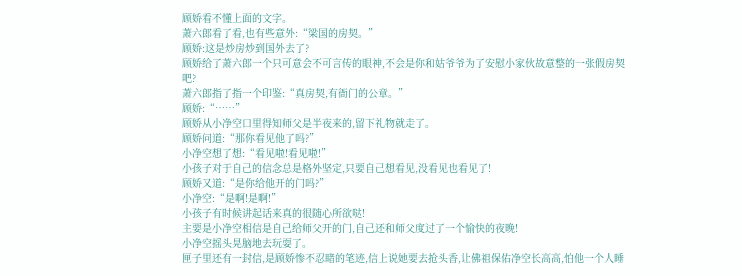顾娇看不懂上面的文字。
萧六郎看了看,也有些意外:“梁国的房契。”
顾娇:这是炒房炒到国外去了?
顾娇给了萧六郎一个只可意会不可言传的眼神,不会是你和姑爷爷为了安慰小家伙故意整的一张假房契吧?
萧六郎指了指一个印鉴:“真房契,有衙门的公章。”
顾娇:“……”
顾娇从小净空口里得知师父是半夜来的,留下礼物就走了。
顾娇问道:“那你看见他了吗?”
小净空想了想:“看见啦!看见啦!”
小孩子对于自己的信念总是格外坚定,只要自己想看见,没看见也看见了!
顾娇又道:“是你给他开的门吗?”
小净空:“是啊!是啊!”
小孩子有时候讲起话来真的很随心所欲哒!
主要是小净空相信是自己给师父开的门,自己还和师父度过了一个愉快的夜晚!
小净空摇头晃脑地去玩耍了。
匣子里还有一封信,是顾娇惨不忍睹的笔迹,信上说她要去抢头香,让佛祖保佑净空长高高,怕他一个人睡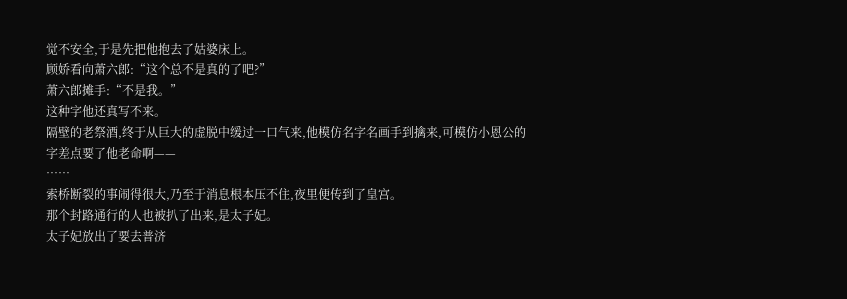觉不安全,于是先把他抱去了姑婆床上。
顾娇看向萧六郎:“这个总不是真的了吧?”
萧六郎摊手:“不是我。”
这种字他还真写不来。
隔壁的老祭酒,终于从巨大的虚脱中缓过一口气来,他模仿名字名画手到擒来,可模仿小恩公的字差点要了他老命啊——
……
索桥断裂的事闹得很大,乃至于消息根本压不住,夜里便传到了皇宫。
那个封路通行的人也被扒了出来,是太子妃。
太子妃放出了要去普济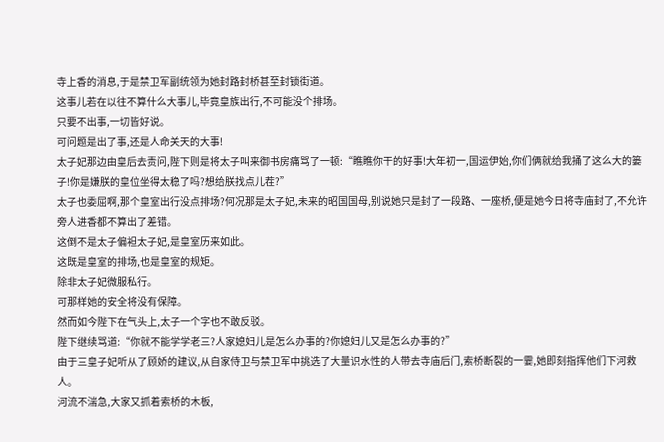寺上香的消息,于是禁卫军副统领为她封路封桥甚至封锁街道。
这事儿若在以往不算什么大事儿,毕竟皇族出行,不可能没个排场。
只要不出事,一切皆好说。
可问题是出了事,还是人命关天的大事!
太子妃那边由皇后去责问,陛下则是将太子叫来御书房痛骂了一顿:“瞧瞧你干的好事!大年初一,国运伊始,你们俩就给我捅了这么大的篓子!你是嫌朕的皇位坐得太稳了吗?想给朕找点儿茬?”
太子也委屈啊,那个皇室出行没点排场?何况那是太子妃,未来的昭国国母,别说她只是封了一段路、一座桥,便是她今日将寺庙封了,不允许旁人进香都不算出了差错。
这倒不是太子偏袒太子妃,是皇室历来如此。
这既是皇室的排场,也是皇室的规矩。
除非太子妃微服私行。
可那样她的安全将没有保障。
然而如今陛下在气头上,太子一个字也不敢反驳。
陛下继续骂道:“你就不能学学老三?人家媳妇儿是怎么办事的?你媳妇儿又是怎么办事的?”
由于三皇子妃听从了顾娇的建议,从自家侍卫与禁卫军中挑选了大量识水性的人带去寺庙后门,索桥断裂的一霎,她即刻指挥他们下河救人。
河流不湍急,大家又抓着索桥的木板,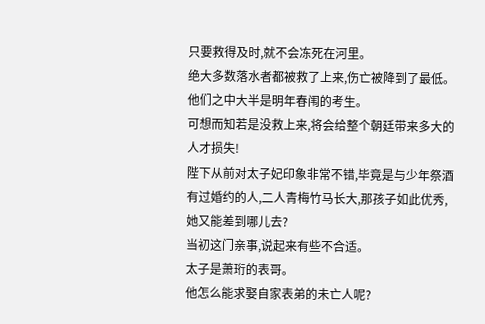只要救得及时,就不会冻死在河里。
绝大多数落水者都被救了上来,伤亡被降到了最低。
他们之中大半是明年春闱的考生。
可想而知若是没救上来,将会给整个朝廷带来多大的人才损失!
陛下从前对太子妃印象非常不错,毕竟是与少年祭酒有过婚约的人,二人青梅竹马长大,那孩子如此优秀,她又能差到哪儿去?
当初这门亲事,说起来有些不合适。
太子是萧珩的表哥。
他怎么能求娶自家表弟的未亡人呢?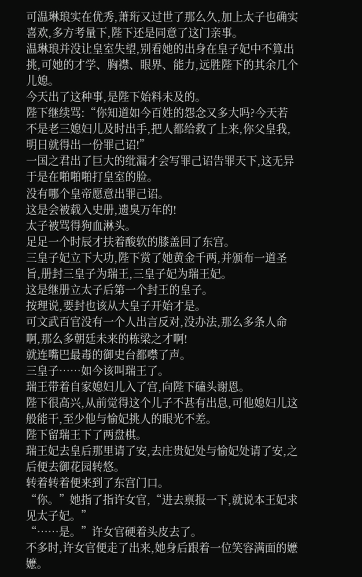可温琳琅实在优秀,萧珩又过世了那么久,加上太子也确实喜欢,多方考量下,陛下还是同意了这门亲事。
温琳琅并没让皇室失望,别看她的出身在皇子妃中不算出挑,可她的才学、胸襟、眼界、能力,远胜陛下的其余几个儿媳。
今天出了这种事,是陛下始料未及的。
陛下继续骂:“你知道如今百姓的怨念又多大吗?今天若不是老三媳妇儿及时出手,把人都给救了上来,你父皇我,明日就得出一份罪己诏!”
一国之君出了巨大的纰漏才会写罪己诏告罪天下,这无异于是在啪啪啪打皇室的脸。
没有哪个皇帝愿意出罪己诏。
这是会被载入史册,遗臭万年的!
太子被骂得狗血淋头。
足足一个时辰才扶着酸软的膝盖回了东宫。
三皇子妃立下大功,陛下赏了她黄金千两,并颁布一道圣旨,册封三皇子为瑞王,三皇子妃为瑞王妃。
这是继册立太子后第一个封王的皇子。
按理说,要封也该从大皇子开始才是。
可文武百官没有一个人出言反对,没办法,那么多条人命啊,那么多朝廷未来的栋梁之才啊!
就连嘴巴最毒的御史台都噤了声。
三皇子……如今该叫瑞王了。
瑞王带着自家媳妇儿入了宫,向陛下磕头谢恩。
陛下很高兴,从前觉得这个儿子不甚有出息,可他媳妇儿这般能干,至少他与愉妃挑人的眼光不差。
陛下留瑞王下了两盘棋。
瑞王妃去皇后那里请了安,去庄贵妃处与愉妃处请了安,之后便去御花园转悠。
转着转着便来到了东宫门口。
“你。”她指了指许女官,“进去禀报一下,就说本王妃求见太子妃。”
“……是。”许女官硬着头皮去了。
不多时,许女官便走了出来,她身后跟着一位笑容满面的嬷嬷。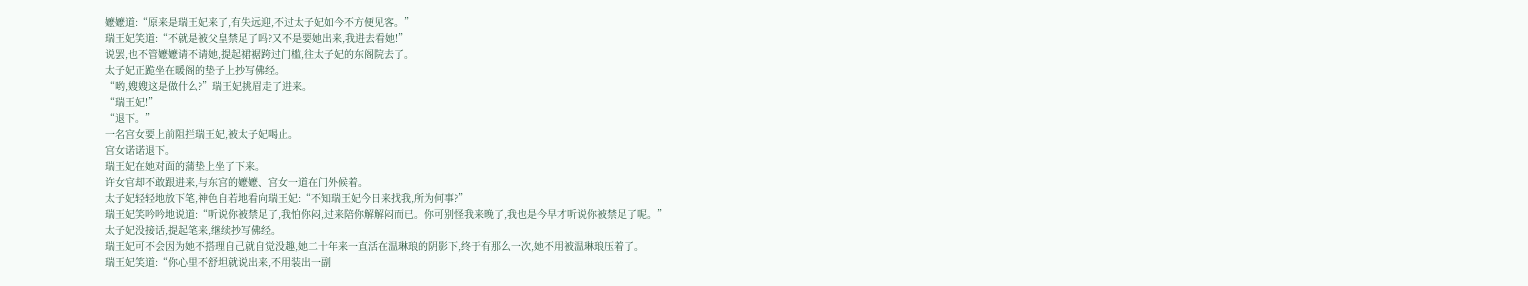嬷嬷道:“原来是瑞王妃来了,有失远迎,不过太子妃如今不方便见客。”
瑞王妃笑道:“不就是被父皇禁足了吗?又不是要她出来,我进去看她!”
说罢,也不管嬷嬷请不请她,提起裙裾跨过门槛,往太子妃的东阁院去了。
太子妃正跪坐在暖阁的垫子上抄写佛经。
“哟,嫂嫂这是做什么?”瑞王妃挑眉走了进来。
“瑞王妃!”
“退下。”
一名宫女要上前阻拦瑞王妃,被太子妃喝止。
宫女诺诺退下。
瑞王妃在她对面的蒲垫上坐了下来。
许女官却不敢跟进来,与东宫的嬷嬷、宫女一道在门外候着。
太子妃轻轻地放下笔,神色自若地看向瑞王妃:“不知瑞王妃今日来找我,所为何事?”
瑞王妃笑吟吟地说道:“听说你被禁足了,我怕你闷,过来陪你解解闷而已。你可别怪我来晚了,我也是今早才听说你被禁足了呢。”
太子妃没接话,提起笔来,继续抄写佛经。
瑞王妃可不会因为她不搭理自己就自觉没趣,她二十年来一直活在温琳琅的阴影下,终于有那么一次,她不用被温琳琅压着了。
瑞王妃笑道:“你心里不舒坦就说出来,不用装出一副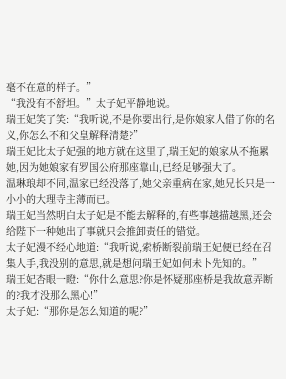毫不在意的样子。”
“我没有不舒坦。”太子妃平静地说。
瑞王妃笑了笑:“我听说,不是你要出行,是你娘家人借了你的名义,你怎么不和父皇解释清楚?”
瑞王妃比太子妃强的地方就在这里了,瑞王妃的娘家从不拖累她,因为她娘家有罗国公府那座靠山,已经足够强大了。
温琳琅却不同,温家已经没落了,她父亲重病在家,她兄长只是一小小的大理寺主薄而已。
瑞王妃当然明白太子妃是不能去解释的,有些事越描越黑,还会给陛下一种她出了事就只会推卸责任的错觉。
太子妃漫不经心地道:“我听说,索桥断裂前瑞王妃便已经在召集人手,我没别的意思,就是想问瑞王妃如何未卜先知的。”
瑞王妃杏眼一瞪:“你什么意思?你是怀疑那座桥是我故意弄断的?我才没那么黑心!”
太子妃:“那你是怎么知道的呢?”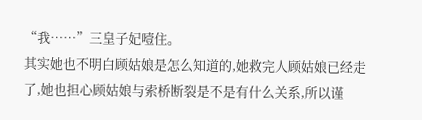“我……”三皇子妃噎住。
其实她也不明白顾姑娘是怎么知道的,她救完人顾姑娘已经走了,她也担心顾姑娘与索桥断裂是不是有什么关系,所以谨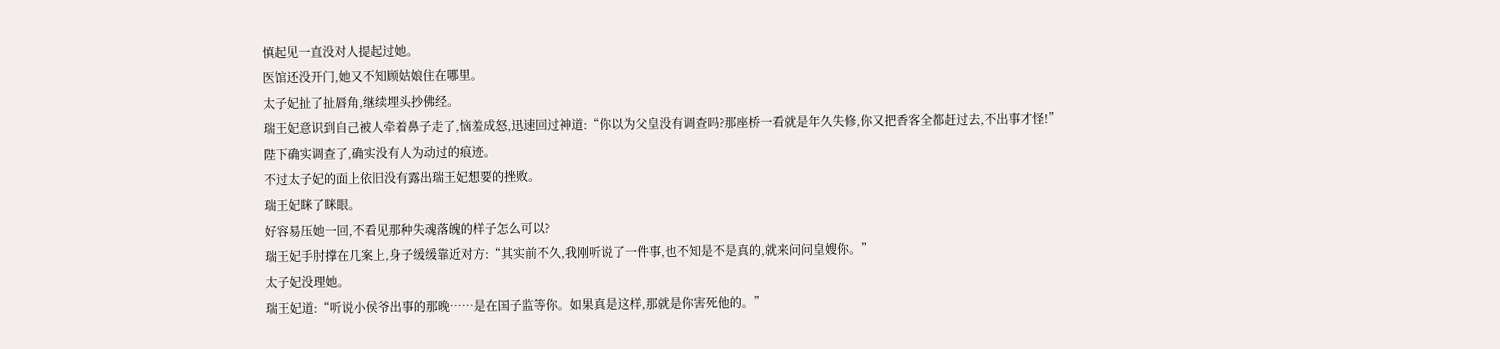慎起见一直没对人提起过她。
医馆还没开门,她又不知顾姑娘住在哪里。
太子妃扯了扯唇角,继续埋头抄佛经。
瑞王妃意识到自己被人牵着鼻子走了,恼羞成怒,迅速回过神道:“你以为父皇没有调查吗?那座桥一看就是年久失修,你又把香客全都赶过去,不出事才怪!”
陛下确实调查了,确实没有人为动过的痕迹。
不过太子妃的面上依旧没有露出瑞王妃想要的挫败。
瑞王妃眯了眯眼。
好容易压她一回,不看见那种失魂落魄的样子怎么可以?
瑞王妃手肘撑在几案上,身子缓缓靠近对方:“其实前不久,我刚听说了一件事,也不知是不是真的,就来问问皇嫂你。”
太子妃没理她。
瑞王妃道:“听说小侯爷出事的那晚……是在国子监等你。如果真是这样,那就是你害死他的。”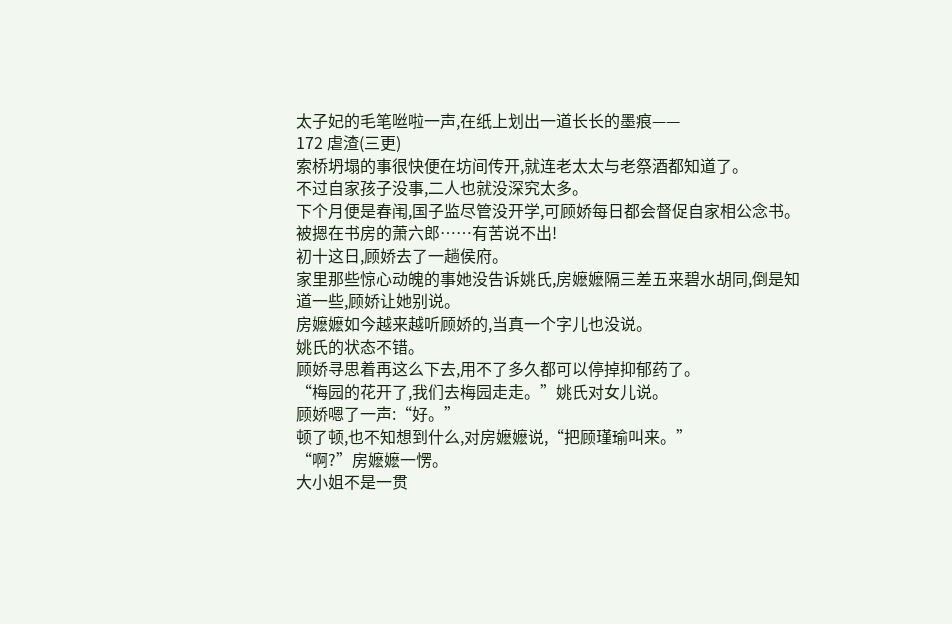太子妃的毛笔咝啦一声,在纸上划出一道长长的墨痕——
172 虐渣(三更)
索桥坍塌的事很快便在坊间传开,就连老太太与老祭酒都知道了。
不过自家孩子没事,二人也就没深究太多。
下个月便是春闱,国子监尽管没开学,可顾娇每日都会督促自家相公念书。
被摁在书房的萧六郎……有苦说不出!
初十这日,顾娇去了一趟侯府。
家里那些惊心动魄的事她没告诉姚氏,房嬷嬷隔三差五来碧水胡同,倒是知道一些,顾娇让她别说。
房嬷嬷如今越来越听顾娇的,当真一个字儿也没说。
姚氏的状态不错。
顾娇寻思着再这么下去,用不了多久都可以停掉抑郁药了。
“梅园的花开了,我们去梅园走走。”姚氏对女儿说。
顾娇嗯了一声:“好。”
顿了顿,也不知想到什么,对房嬷嬷说,“把顾瑾瑜叫来。”
“啊?”房嬷嬷一愣。
大小姐不是一贯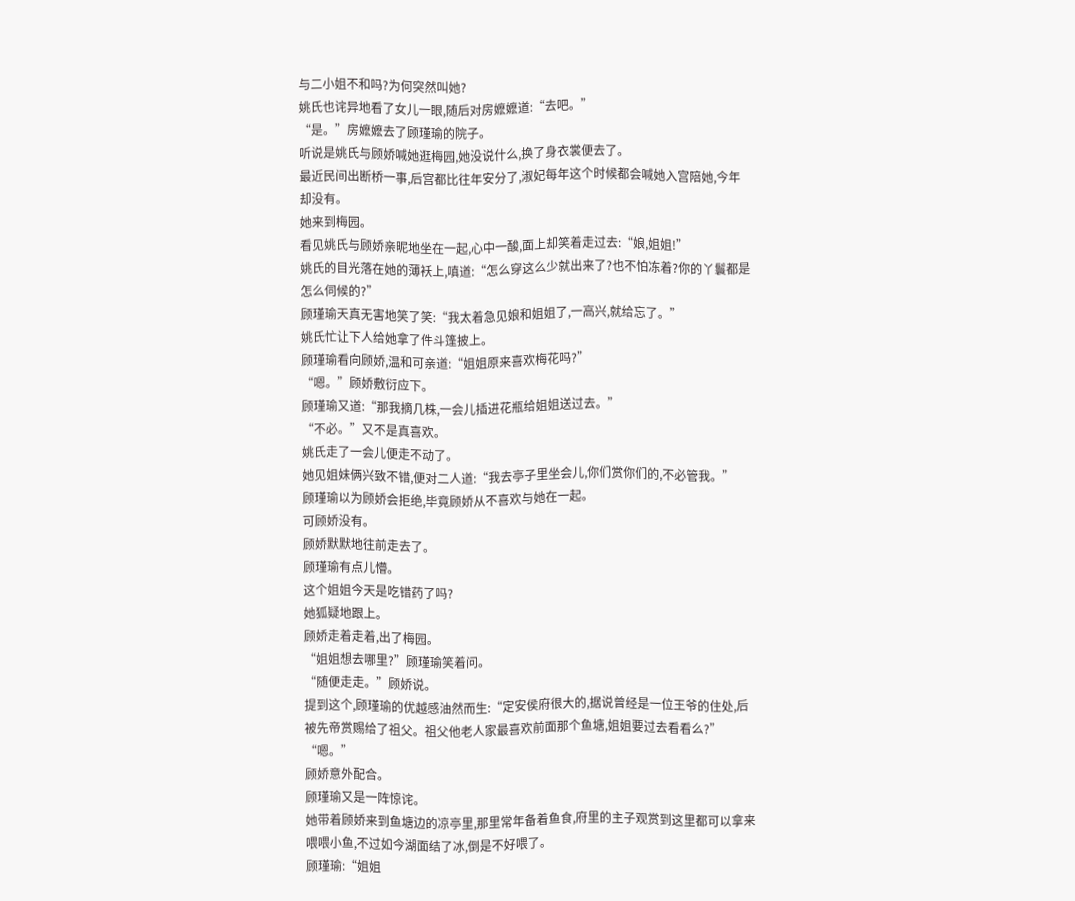与二小姐不和吗?为何突然叫她?
姚氏也诧异地看了女儿一眼,随后对房嬷嬷道:“去吧。”
“是。”房嬷嬷去了顾瑾瑜的院子。
听说是姚氏与顾娇喊她逛梅园,她没说什么,换了身衣裳便去了。
最近民间出断桥一事,后宫都比往年安分了,淑妃每年这个时候都会喊她入宫陪她,今年却没有。
她来到梅园。
看见姚氏与顾娇亲昵地坐在一起,心中一酸,面上却笑着走过去:“娘,姐姐!”
姚氏的目光落在她的薄袄上,嗔道:“怎么穿这么少就出来了?也不怕冻着?你的丫鬟都是怎么伺候的?”
顾瑾瑜天真无害地笑了笑:“我太着急见娘和姐姐了,一高兴,就给忘了。”
姚氏忙让下人给她拿了件斗篷披上。
顾瑾瑜看向顾娇,温和可亲道:“姐姐原来喜欢梅花吗?”
“嗯。”顾娇敷衍应下。
顾瑾瑜又道:“那我摘几株,一会儿插进花瓶给姐姐送过去。”
“不必。”又不是真喜欢。
姚氏走了一会儿便走不动了。
她见姐妹俩兴致不错,便对二人道:“我去亭子里坐会儿,你们赏你们的,不必管我。”
顾瑾瑜以为顾娇会拒绝,毕竟顾娇从不喜欢与她在一起。
可顾娇没有。
顾娇默默地往前走去了。
顾瑾瑜有点儿懵。
这个姐姐今天是吃错药了吗?
她狐疑地跟上。
顾娇走着走着,出了梅园。
“姐姐想去哪里?”顾瑾瑜笑着问。
“随便走走。”顾娇说。
提到这个,顾瑾瑜的优越感油然而生:“定安侯府很大的,据说曾经是一位王爷的住处,后被先帝赏赐给了祖父。祖父他老人家最喜欢前面那个鱼塘,姐姐要过去看看么?”
“嗯。”
顾娇意外配合。
顾瑾瑜又是一阵惊诧。
她带着顾娇来到鱼塘边的凉亭里,那里常年备着鱼食,府里的主子观赏到这里都可以拿来喂喂小鱼,不过如今湖面结了冰,倒是不好喂了。
顾瑾瑜:“姐姐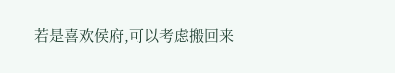若是喜欢侯府,可以考虑搬回来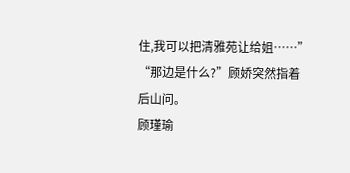住,我可以把清雅苑让给姐……”
“那边是什么?”顾娇突然指着后山问。
顾瑾瑜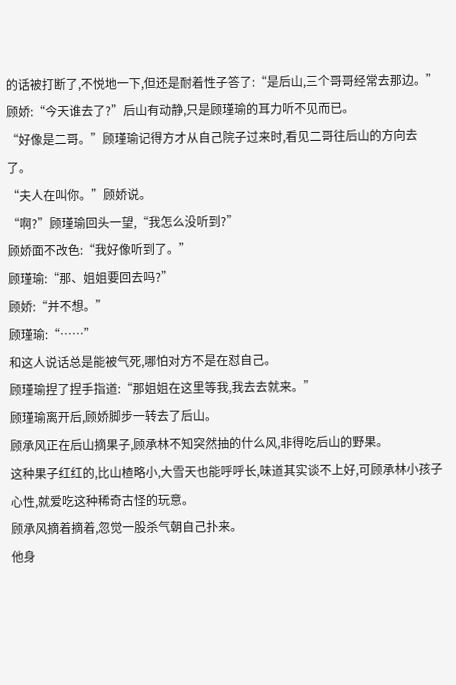的话被打断了,不悦地一下,但还是耐着性子答了:“是后山,三个哥哥经常去那边。”
顾娇:“今天谁去了?”后山有动静,只是顾瑾瑜的耳力听不见而已。
“好像是二哥。”顾瑾瑜记得方才从自己院子过来时,看见二哥往后山的方向去了。
“夫人在叫你。”顾娇说。
“啊?”顾瑾瑜回头一望,“我怎么没听到?”
顾娇面不改色:“我好像听到了。”
顾瑾瑜:“那、姐姐要回去吗?”
顾娇:“并不想。”
顾瑾瑜:“……”
和这人说话总是能被气死,哪怕对方不是在怼自己。
顾瑾瑜捏了捏手指道:“那姐姐在这里等我,我去去就来。”
顾瑾瑜离开后,顾娇脚步一转去了后山。
顾承风正在后山摘果子,顾承林不知突然抽的什么风,非得吃后山的野果。
这种果子红红的,比山楂略小,大雪天也能呼呼长,味道其实谈不上好,可顾承林小孩子心性,就爱吃这种稀奇古怪的玩意。
顾承风摘着摘着,忽觉一股杀气朝自己扑来。
他身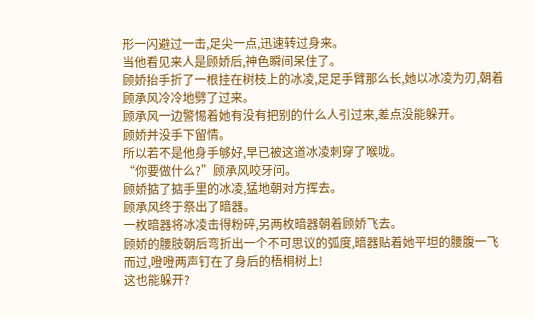形一闪避过一击,足尖一点,迅速转过身来。
当他看见来人是顾娇后,神色瞬间呆住了。
顾娇抬手折了一根挂在树枝上的冰凌,足足手臂那么长,她以冰凌为刃,朝着顾承风冷冷地劈了过来。
顾承风一边警惕着她有没有把别的什么人引过来,差点没能躲开。
顾娇并没手下留情。
所以若不是他身手够好,早已被这道冰凌刺穿了喉咙。
“你要做什么?”顾承风咬牙问。
顾娇掂了掂手里的冰凌,猛地朝对方挥去。
顾承风终于祭出了暗器。
一枚暗器将冰凌击得粉碎,另两枚暗器朝着顾娇飞去。
顾娇的腰肢朝后弯折出一个不可思议的弧度,暗器贴着她平坦的腰腹一飞而过,噔噔两声钉在了身后的梧桐树上!
这也能躲开?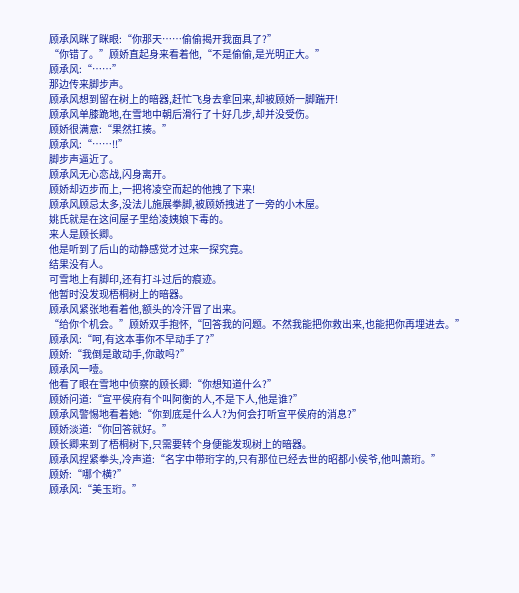顾承风眯了眯眼:“你那天……偷偷揭开我面具了?”
“你错了。”顾娇直起身来看着他,“不是偷偷,是光明正大。”
顾承风:“……”
那边传来脚步声。
顾承风想到留在树上的暗器,赶忙飞身去拿回来,却被顾娇一脚踹开!
顾承风单膝跪地,在雪地中朝后滑行了十好几步,却并没受伤。
顾娇很满意:“果然扛揍。”
顾承风:“……!!”
脚步声逼近了。
顾承风无心恋战,闪身离开。
顾娇却迈步而上,一把将凌空而起的他拽了下来!
顾承风顾忌太多,没法儿施展拳脚,被顾娇拽进了一旁的小木屋。
姚氏就是在这间屋子里给凌姨娘下毒的。
来人是顾长卿。
他是听到了后山的动静感觉才过来一探究竟。
结果没有人。
可雪地上有脚印,还有打斗过后的痕迹。
他暂时没发现梧桐树上的暗器。
顾承风紧张地看着他,额头的冷汗冒了出来。
“给你个机会。”顾娇双手抱怀,“回答我的问题。不然我能把你救出来,也能把你再埋进去。”
顾承风:“呵,有这本事你不早动手了?”
顾娇:“我倒是敢动手,你敢吗?”
顾承风一噎。
他看了眼在雪地中侦察的顾长卿:“你想知道什么?”
顾娇问道:“宣平侯府有个叫阿衡的人,不是下人,他是谁?”
顾承风警惕地看着她:“你到底是什么人?为何会打听宣平侯府的消息?”
顾娇淡道:“你回答就好。”
顾长卿来到了梧桐树下,只需要转个身便能发现树上的暗器。
顾承风捏紧拳头,冷声道:“名字中带珩字的,只有那位已经去世的昭都小侯爷,他叫萧珩。”
顾娇:“哪个横?”
顾承风:“美玉珩。”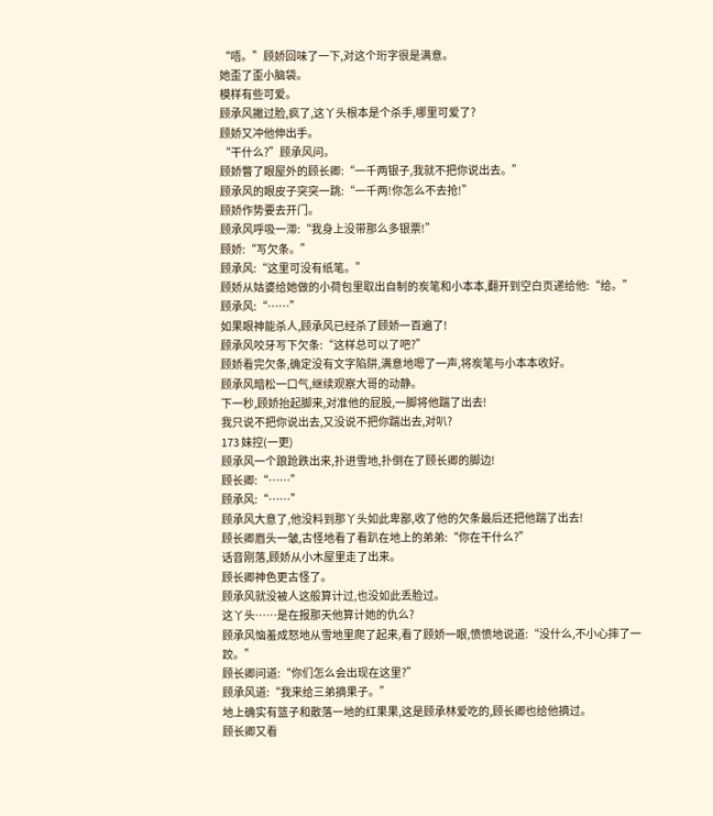“唔。”顾娇回味了一下,对这个珩字很是满意。
她歪了歪小脑袋。
模样有些可爱。
顾承风撇过脸,疯了,这丫头根本是个杀手,哪里可爱了?
顾娇又冲他伸出手。
“干什么?”顾承风问。
顾娇瞥了眼屋外的顾长卿:“一千两银子,我就不把你说出去。”
顾承风的眼皮子突突一跳:“一千两!你怎么不去抢!”
顾娇作势要去开门。
顾承风呼吸一滞:“我身上没带那么多银票!”
顾娇:“写欠条。”
顾承风:“这里可没有纸笔。”
顾娇从姑婆给她做的小荷包里取出自制的炭笔和小本本,翻开到空白页递给他:“给。”
顾承风:“……”
如果眼神能杀人,顾承风已经杀了顾娇一百遍了!
顾承风咬牙写下欠条:“这样总可以了吧?”
顾娇看完欠条,确定没有文字陷阱,满意地嗯了一声,将炭笔与小本本收好。
顾承风暗松一口气,继续观察大哥的动静。
下一秒,顾娇抬起脚来,对准他的屁股,一脚将他踹了出去!
我只说不把你说出去,又没说不把你踹出去,对叭?
173 妹控(一更)
顾承风一个踉跄跌出来,扑进雪地,扑倒在了顾长卿的脚边!
顾长卿:“……”
顾承风:“……”
顾承风大意了,他没料到那丫头如此卑鄙,收了他的欠条最后还把他踹了出去!
顾长卿眉头一皱,古怪地看了看趴在地上的弟弟:“你在干什么?”
话音刚落,顾娇从小木屋里走了出来。
顾长卿神色更古怪了。
顾承风就没被人这般算计过,也没如此丢脸过。
这丫头……是在报那天他算计她的仇么?
顾承风恼羞成怒地从雪地里爬了起来,看了顾娇一眼,愤愤地说道:“没什么,不小心摔了一跤。”
顾长卿问道:“你们怎么会出现在这里?”
顾承风道:“我来给三弟摘果子。”
地上确实有篮子和散落一地的红果果,这是顾承林爱吃的,顾长卿也给他摘过。
顾长卿又看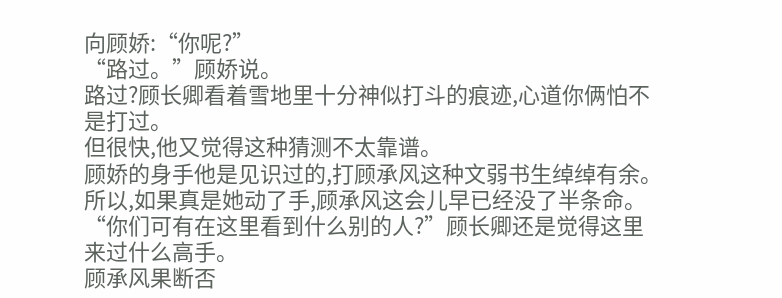向顾娇:“你呢?”
“路过。”顾娇说。
路过?顾长卿看着雪地里十分神似打斗的痕迹,心道你俩怕不是打过。
但很快,他又觉得这种猜测不太靠谱。
顾娇的身手他是见识过的,打顾承风这种文弱书生绰绰有余。
所以,如果真是她动了手,顾承风这会儿早已经没了半条命。
“你们可有在这里看到什么别的人?”顾长卿还是觉得这里来过什么高手。
顾承风果断否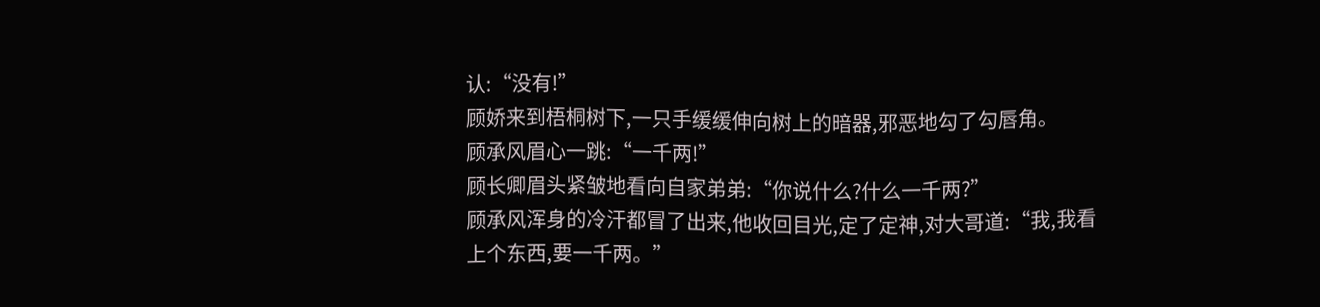认:“没有!”
顾娇来到梧桐树下,一只手缓缓伸向树上的暗器,邪恶地勾了勾唇角。
顾承风眉心一跳:“一千两!”
顾长卿眉头紧皱地看向自家弟弟:“你说什么?什么一千两?”
顾承风浑身的冷汗都冒了出来,他收回目光,定了定神,对大哥道:“我,我看上个东西,要一千两。”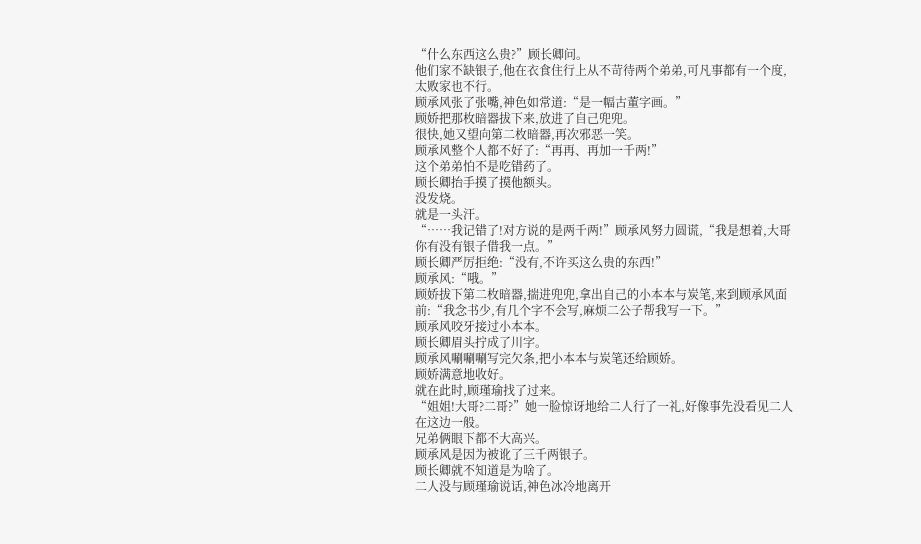“什么东西这么贵?”顾长卿问。
他们家不缺银子,他在衣食住行上从不苛待两个弟弟,可凡事都有一个度,太败家也不行。
顾承风张了张嘴,神色如常道:“是一幅古董字画。”
顾娇把那枚暗器拔下来,放进了自己兜兜。
很快,她又望向第二枚暗器,再次邪恶一笑。
顾承风整个人都不好了:“再再、再加一千两!”
这个弟弟怕不是吃错药了。
顾长卿抬手摸了摸他额头。
没发烧。
就是一头汗。
“……我记错了!对方说的是两千两!”顾承风努力圆谎,“我是想着,大哥你有没有银子借我一点。”
顾长卿严厉拒绝:“没有,不许买这么贵的东西!”
顾承风:“哦。”
顾娇拔下第二枚暗器,揣进兜兜,拿出自己的小本本与炭笔,来到顾承风面前:“我念书少,有几个字不会写,麻烦二公子帮我写一下。”
顾承风咬牙接过小本本。
顾长卿眉头拧成了川字。
顾承风唰唰唰写完欠条,把小本本与炭笔还给顾娇。
顾娇满意地收好。
就在此时,顾瑾瑜找了过来。
“姐姐!大哥?二哥?”她一脸惊讶地给二人行了一礼,好像事先没看见二人在这边一般。
兄弟俩眼下都不大高兴。
顾承风是因为被讹了三千两银子。
顾长卿就不知道是为啥了。
二人没与顾瑾瑜说话,神色冰冷地离开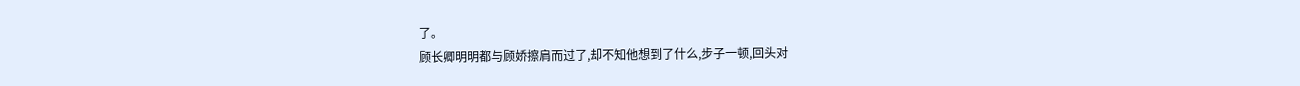了。
顾长卿明明都与顾娇擦肩而过了,却不知他想到了什么,步子一顿,回头对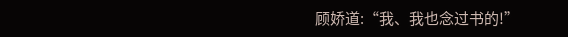顾娇道:“我、我也念过书的!”